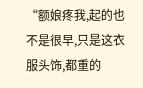“额娘疼我,起的也不是很早,只是这衣服头饰,都重的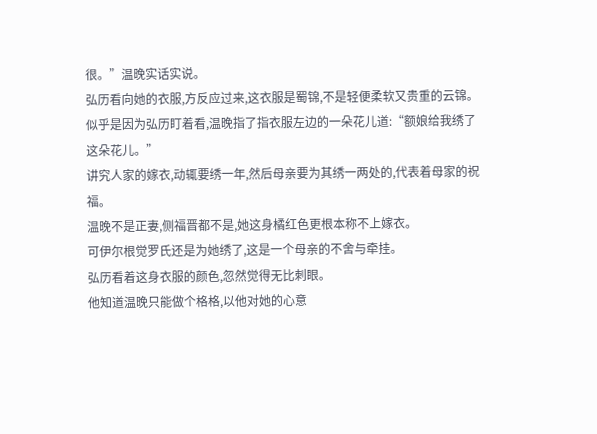很。”温晚实话实说。
弘历看向她的衣服,方反应过来,这衣服是蜀锦,不是轻便柔软又贵重的云锦。
似乎是因为弘历盯着看,温晚指了指衣服左边的一朵花儿道:“额娘给我绣了这朵花儿。”
讲究人家的嫁衣,动辄要绣一年,然后母亲要为其绣一两处的,代表着母家的祝福。
温晚不是正妻,侧福晋都不是,她这身橘红色更根本称不上嫁衣。
可伊尔根觉罗氏还是为她绣了,这是一个母亲的不舍与牵挂。
弘历看着这身衣服的颜色,忽然觉得无比刺眼。
他知道温晚只能做个格格,以他对她的心意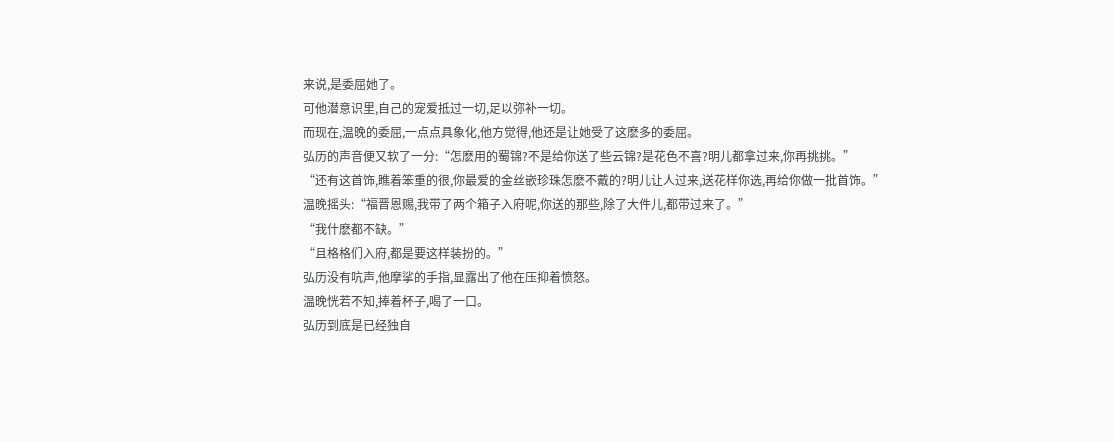来说,是委屈她了。
可他潜意识里,自己的宠爱抵过一切,足以弥补一切。
而现在,温晚的委屈,一点点具象化,他方觉得,他还是让她受了这麽多的委屈。
弘历的声音便又软了一分:“怎麽用的蜀锦?不是给你送了些云锦?是花色不喜?明儿都拿过来,你再挑挑。”
“还有这首饰,瞧着笨重的很,你最爱的金丝嵌珍珠怎麽不戴的?明儿让人过来,送花样你选,再给你做一批首饰。”
温晚摇头:“福晋恩赐,我带了两个箱子入府呢,你送的那些,除了大件儿,都带过来了。”
“我什麽都不缺。”
“且格格们入府,都是要这样装扮的。”
弘历没有吭声,他摩挲的手指,显露出了他在压抑着愤怒。
温晚恍若不知,捧着杯子,喝了一口。
弘历到底是已经独自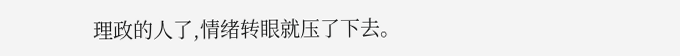理政的人了,情绪转眼就压了下去。